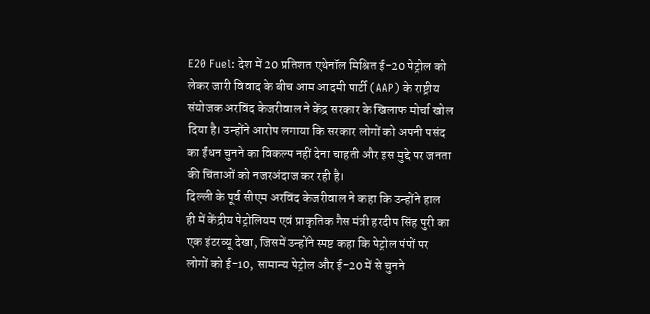E20 Fuel: देश में 20 प्रतिशत एथेनॉल मिश्रित ई-20 पेट्रोल को लेकर जारी विवाद के बीच आम आदमी पार्टी (AAP) के राष्ट्रीय संयोजक अरविंद केजरीवाल ने केंद्र सरकार के खिलाफ मोर्चा खोल दिया है। उन्होंने आरोप लगाया कि सरकार लोगों को अपनी पसंद का ईंधन चुनने का विकल्प नहीं देना चाहती और इस मुद्दे पर जनता की चिंताओं को नजरअंदाज कर रही है।
दिल्ली के पूर्व सीएम अरविंद केजरीवाल ने कहा कि उन्होंने हाल ही में केंद्रीय पेट्रोलियम एवं प्राकृतिक गैस मंत्री हरदीप सिंह पुरी का एक इंटरव्यू देखा, जिसमें उन्होंने स्पष्ट कहा कि पेट्रोल पंपों पर लोगों को ई-10, सामान्य पेट्रोल और ई-20 में से चुनने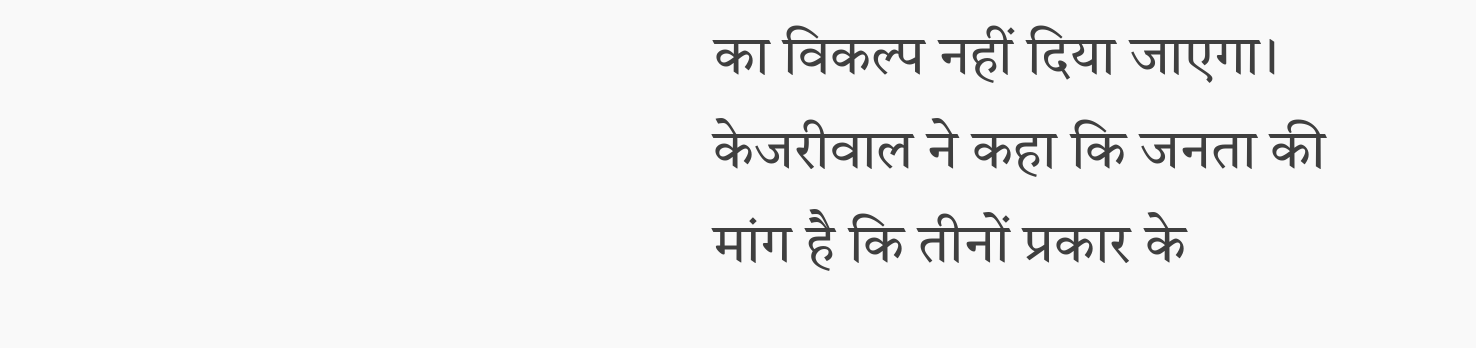का विकल्प नहीं दिया जाएगा। केजरीवाल ने कहा कि जनता की मांग है कि तीनों प्रकार के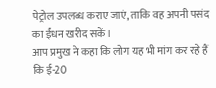पेट्रोल उपलब्ध कराए जाएं, ताकि वह अपनी पसंद का ईंधन खरीद सकें।
आप प्रमुख ने कहा कि लोग यह भी मांग कर रहे हैं कि ई-20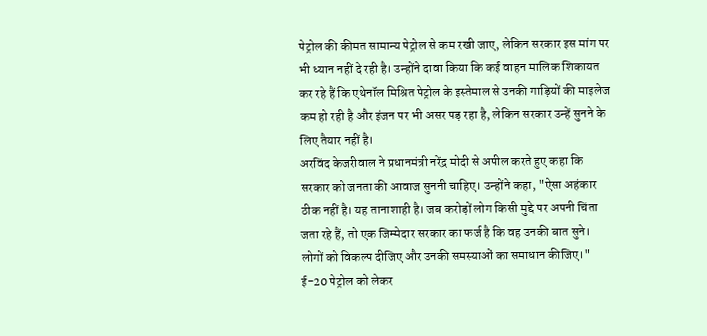पेट्रोल की कीमत सामान्य पेट्रोल से कम रखी जाए, लेकिन सरकार इस मांग पर भी ध्यान नहीं दे रही है। उन्होंने दावा किया कि कई वाहन मालिक शिकायत कर रहे हैं कि एथेनॉल मिश्रित पेट्रोल के इस्तेमाल से उनकी गाड़ियों की माइलेज कम हो रही है और इंजन पर भी असर पड़ रहा है, लेकिन सरकार उन्हें सुनने के लिए तैयार नहीं है।
अरविंद केजरीवाल ने प्रधानमंत्री नरेंद्र मोदी से अपील करते हुए कहा कि सरकार को जनता की आवाज सुननी चाहिए। उन्होंने कहा, "ऐसा अहंकार ठीक नहीं है। यह तानाशाही है। जब करोड़ों लोग किसी मुद्दे पर अपनी चिंता जता रहे हैं, तो एक जिम्मेदार सरकार का फर्ज है कि वह उनकी बात सुने। लोगों को विकल्प दीजिए और उनकी समस्याओं का समाधान कीजिए।"
ई-20 पेट्रोल को लेकर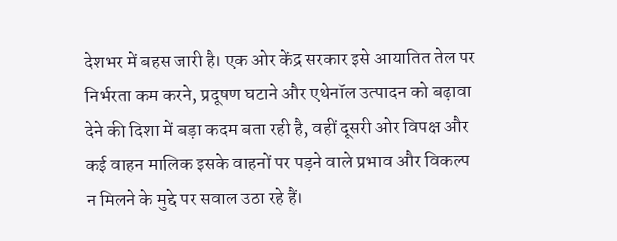देशभर में बहस जारी है। एक ओर केंद्र सरकार इसे आयातित तेल पर निर्भरता कम करने, प्रदूषण घटाने और एथेनॉल उत्पादन को बढ़ावा देने की दिशा में बड़ा कदम बता रही है, वहीं दूसरी ओर विपक्ष और कई वाहन मालिक इसके वाहनों पर पड़ने वाले प्रभाव और विकल्प न मिलने के मुद्दे पर सवाल उठा रहे हैं।